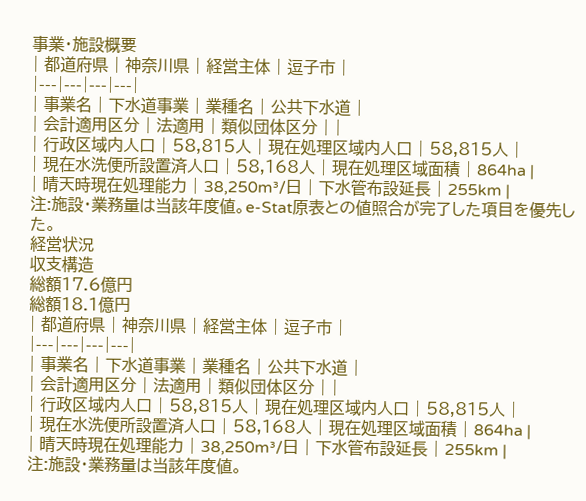事業・施設概要
| 都道府県 | 神奈川県 | 経営主体 | 逗子市 |
|---|---|---|---|
| 事業名 | 下水道事業 | 業種名 | 公共下水道 |
| 会計適用区分 | 法適用 | 類似団体区分 | |
| 行政区域内人口 | 58,815人 | 現在処理区域内人口 | 58,815人 |
| 現在水洗便所設置済人口 | 58,168人 | 現在処理区域面積 | 864ha |
| 晴天時現在処理能力 | 38,250m³/日 | 下水管布設延長 | 255km |
注:施設・業務量は当該年度値。e-Stat原表との値照合が完了した項目を優先した。
経営状況
収支構造
総額17.6億円
総額18.1億円
| 都道府県 | 神奈川県 | 経営主体 | 逗子市 |
|---|---|---|---|
| 事業名 | 下水道事業 | 業種名 | 公共下水道 |
| 会計適用区分 | 法適用 | 類似団体区分 | |
| 行政区域内人口 | 58,815人 | 現在処理区域内人口 | 58,815人 |
| 現在水洗便所設置済人口 | 58,168人 | 現在処理区域面積 | 864ha |
| 晴天時現在処理能力 | 38,250m³/日 | 下水管布設延長 | 255km |
注:施設・業務量は当該年度値。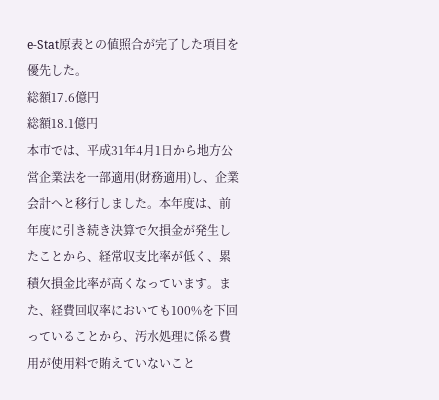e-Stat原表との値照合が完了した項目を優先した。
総額17.6億円
総額18.1億円
本市では、平成31年4月1日から地方公営企業法を一部適用(財務適用)し、企業会計へと移行しました。本年度は、前年度に引き続き決算で欠損金が発生したことから、経常収支比率が低く、累積欠損金比率が高くなっています。また、経費回収率においても100%を下回っていることから、汚水処理に係る費用が使用料で賄えていないこと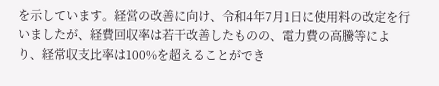を示しています。経営の改善に向け、令和4年7月1日に使用料の改定を行いましたが、経費回収率は若干改善したものの、電力費の高騰等により、経常収支比率は100%を超えることができ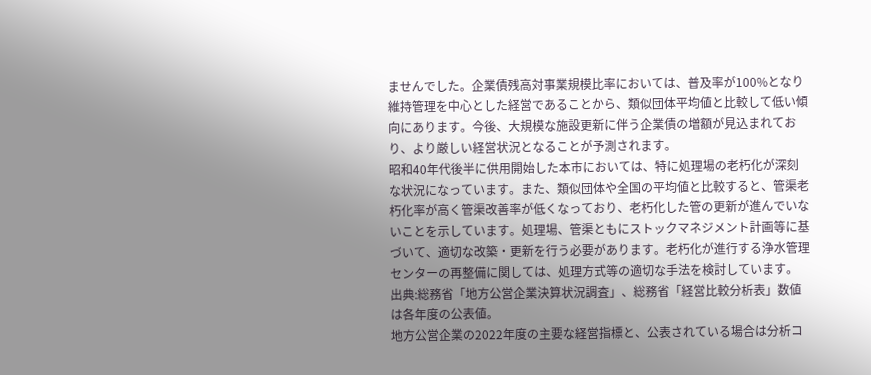ませんでした。企業債残高対事業規模比率においては、普及率が100%となり維持管理を中心とした経営であることから、類似団体平均値と比較して低い傾向にあります。今後、大規模な施設更新に伴う企業債の増額が見込まれており、より厳しい経営状況となることが予測されます。
昭和40年代後半に供用開始した本市においては、特に処理場の老朽化が深刻な状況になっています。また、類似団体や全国の平均値と比較すると、管渠老朽化率が高く管渠改善率が低くなっており、老朽化した管の更新が進んでいないことを示しています。処理場、管渠ともにストックマネジメント計画等に基づいて、適切な改築・更新を行う必要があります。老朽化が進行する浄水管理センターの再整備に関しては、処理方式等の適切な手法を検討しています。
出典:総務省「地方公営企業決算状況調査」、総務省「経営比較分析表」数値は各年度の公表値。
地方公営企業の2022年度の主要な経営指標と、公表されている場合は分析コ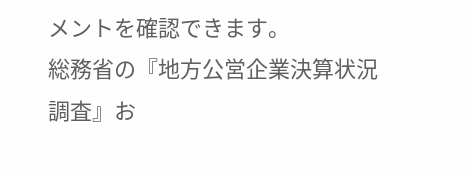メントを確認できます。
総務省の『地方公営企業決算状況調査』お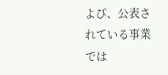よび、公表されている事業では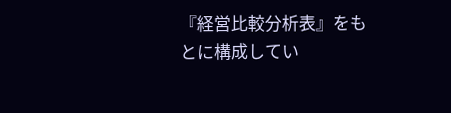『経営比較分析表』をもとに構成してい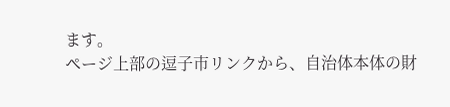ます。
ページ上部の逗子市リンクから、自治体本体の財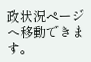政状況ページへ移動できます。